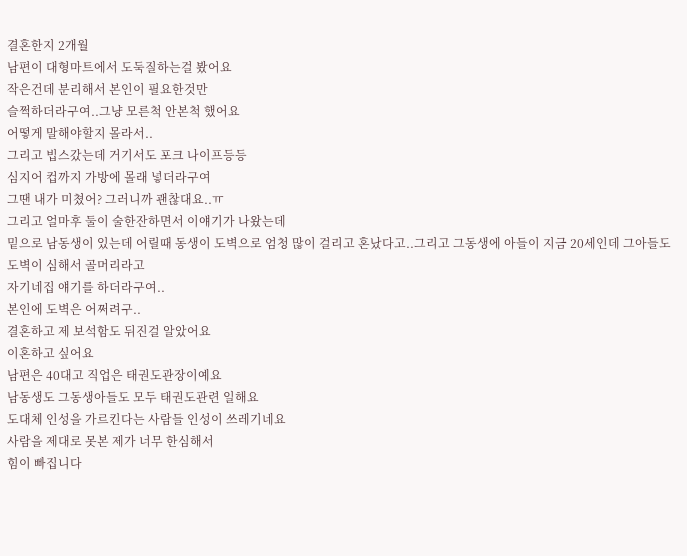결혼한지 2개월
남편이 대형마트에서 도둑질하는걸 봤어요
작은건데 분리해서 본인이 필요한것만
슬쩍하더라구여..그냥 모른척 안본척 했어요
어떻게 말해야할지 몰라서..
그리고 빕스갔는데 거기서도 포크 나이프등등
심지어 컵까지 가방에 몰래 넣더라구여
그땐 내가 미쳤어? 그러니까 괜찮대요..ㅠ
그리고 얼마후 둘이 술한잔하면서 이얘기가 나왔는데
밑으로 남동생이 있는데 어릴때 동생이 도벽으로 엄청 많이 걸리고 혼났다고..그리고 그동생에 아들이 지금 20세인데 그아들도 도벽이 심해서 골머리라고
자기네집 얘기를 하더라구여..
본인에 도벽은 어쩌려구..
결혼하고 제 보석함도 뒤진걸 알았어요
이혼하고 싶어요
남편은 40대고 직업은 태권도관장이예요
남동생도 그동생아들도 모두 태권도관련 일해요
도대체 인성을 가르킨다는 사람들 인성이 쓰레기네요
사람을 제대로 못본 제가 너무 한심해서
힘이 빠집니다